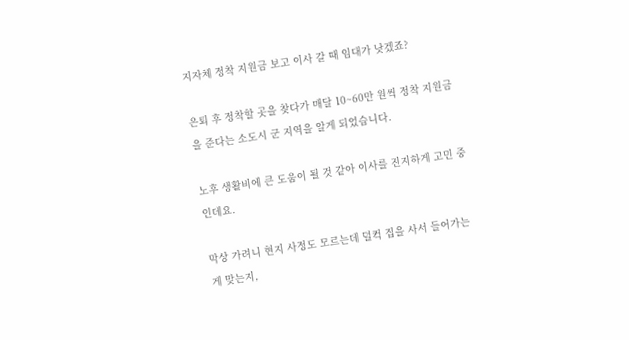지자체 정착 지원금 보고 이사 갈 때 임대가 낫겠죠?

은퇴 후 정착할 곳을 찾다가 매달 10~60만 원씩 정착 지원금을 준다는 소도시 군 지역을 알게 되었습니다.

노후 생활비에 큰 도움이 될 것 같아 이사를 진지하게 고민 중인데요.

막상 가려니 현지 사정도 모르는데 덜컥 집을 사서 들어가는 게 맞는지,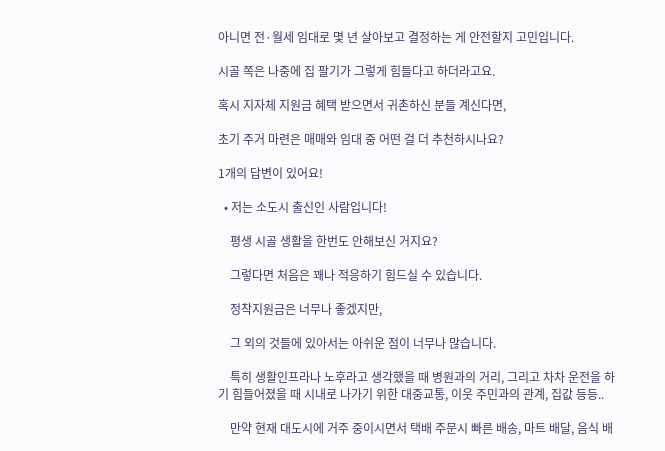아니면 전·월세 임대로 몇 년 살아보고 결정하는 게 안전할지 고민입니다.

시골 쪽은 나중에 집 팔기가 그렇게 힘들다고 하더라고요.

혹시 지자체 지원금 혜택 받으면서 귀촌하신 분들 계신다면,

초기 주거 마련은 매매와 임대 중 어떤 걸 더 추천하시나요?

1개의 답변이 있어요!

  • 저는 소도시 출신인 사람입니다!

    평생 시골 생활을 한번도 안해보신 거지요?

    그렇다면 처음은 꽤나 적응하기 힘드실 수 있습니다.

    정착지원금은 너무나 좋겠지만,

    그 외의 것들에 있아서는 아쉬운 점이 너무나 많습니다.

    특히 생활인프라나 노후라고 생각했을 때 병원과의 거리, 그리고 차차 운전을 하기 힘들어졌을 때 시내로 나가기 위한 대중교통, 이웃 주민과의 관계, 집값 등등..

    만약 현재 대도시에 거주 중이시면서 택배 주문시 빠른 배송, 마트 배달, 음식 배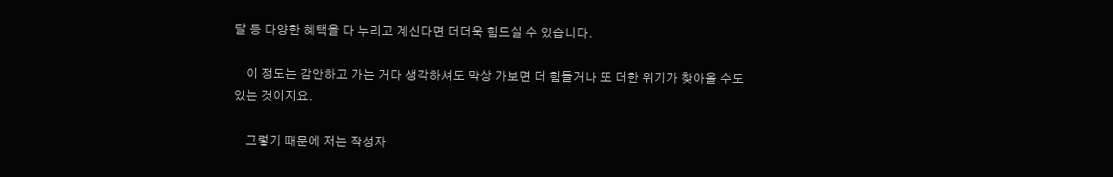달 등 다양한 혜택을 다 누리고 계신다면 더더욱 힘드실 수 있습니다.

    이 정도는 감안하고 가는 거다 생각하셔도 막상 가보면 더 힘들거나 또 더한 위기가 찾아올 수도 있는 것이지요.

    그렇기 때문에 저는 작성자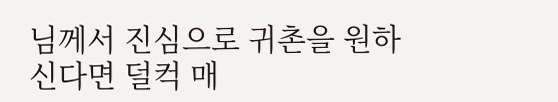님께서 진심으로 귀촌을 원하신다면 덜컥 매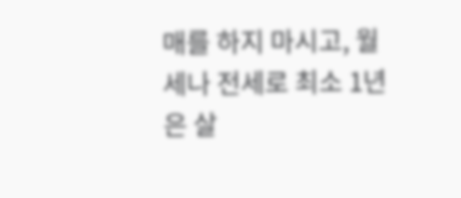매를 하지 마시고, 월세나 전세로 최소 1년은 살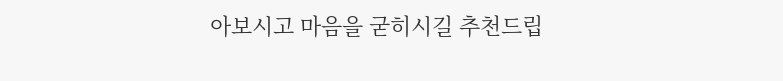아보시고 마음을 굳히시길 추천드립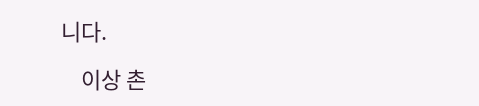니다.

    이상 촌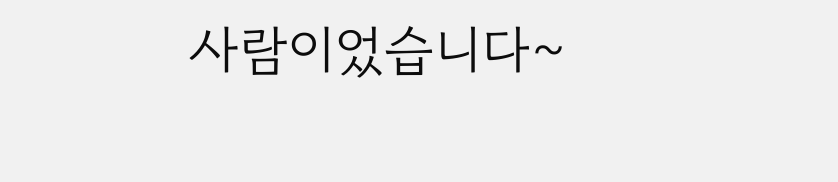사람이었습니다~